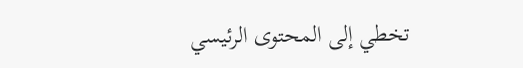تخطي إلى المحتوى الرئيسي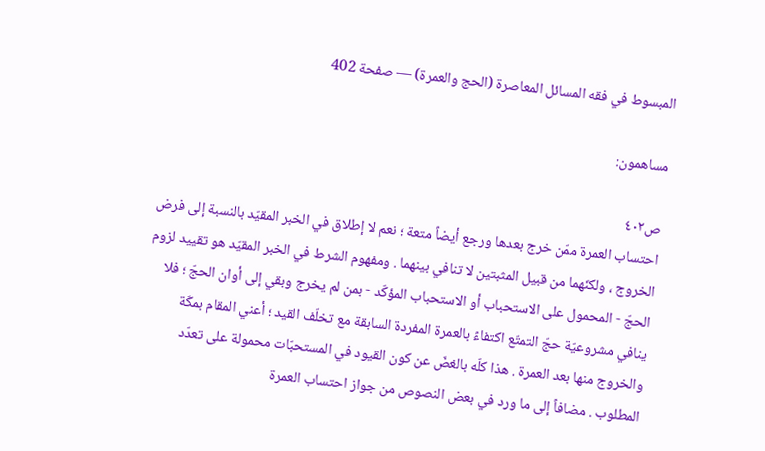المبسوط في فقه المسائل المعاصرة (الحج والعمرة) — صفحة 402

مساهمون:

ص٤٠٢
احتساب العمرة ممّن خرج بعدها ورجع أيضاً متعة ؛ نعم لا إطلاق في الخبر المقيّد بالنسبة إلى فرض الخروج ، ولكنّهما من قبيل المثبتين لا تنافي بينهما . ومفهوم الشرط في الخبر المقيّد هو تقييد لزوم الحجّ - المحمول على الاستحباب أو الاستحباب المؤكّد - بمن لم يخرج وبقي إلى أوان الحجّ ؛ فلا ينافي مشروعيّة حجّ التمتّع اكتفاءً بالعمرة المفردة السابقة مع تخلّف القيد ؛ أعني المقام بمكّة والخروج منها بعد العمرة . هذا كلّه بالغضّ عن كون القيود في المستحبّات محمولة على تعدّد المطلوب . مضافاً إلى ما ورد في بعض النصوص من جواز احتساب العمرة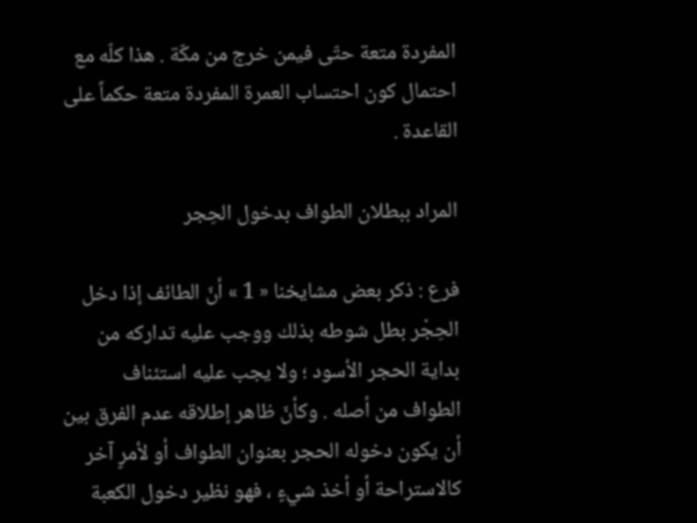المفردة متعة حتّى فيمن خرج من مكّة . هذا كلّه مع احتمال كون احتساب العمرة المفردة متعة حكماً على القاعدة .

المراد ببطلان الطواف بدخول الحِجر

فرع : ذكر بعض مشايخنا « 1 » أنّ الطائف إذا دخل الحِجْر بطل شوطه بذلك ووجب عليه تداركه من بداية الحجر الأسود ؛ ولا يجب عليه استئناف الطواف من أصله . وكأنّ ظاهر إطلاقه عدم الفرق بين أن يكون دخوله الحجر بعنوان الطواف أو لأمرٍ آخر كالاستراحة أو أخذ شيءٍ ، فهو نظير دخول الكعبة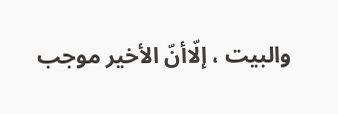والبيت ، إلّاأنّ الأخير موجب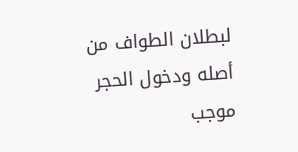لبطلان الطواف من أصله ودخول الحجر موجب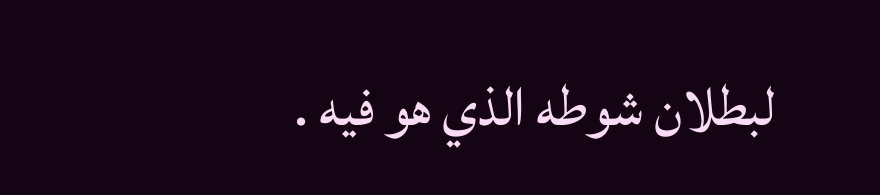لبطلان شوطه الذي هو فيه .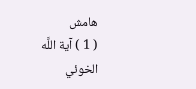هامش
( 1 ) آية اللَّه الخوئي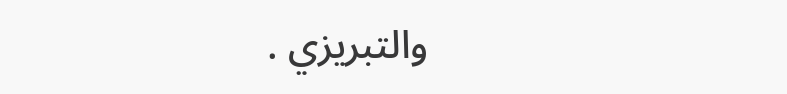والتبريزي .